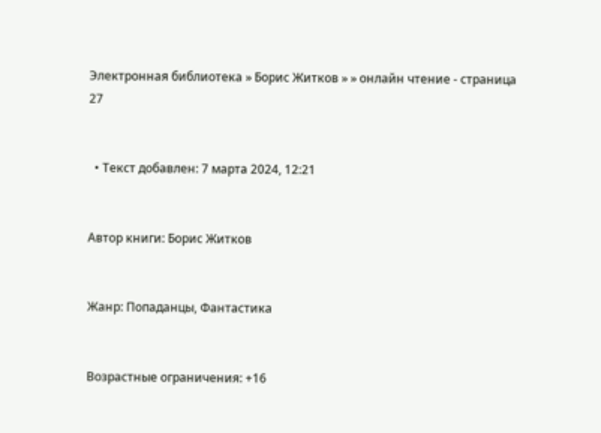Электронная библиотека » Борис Житков » » онлайн чтение - страница 27


  • Текст добавлен: 7 марта 2024, 12:21


Автор книги: Борис Житков


Жанр: Попаданцы, Фантастика


Возрастные ограничения: +16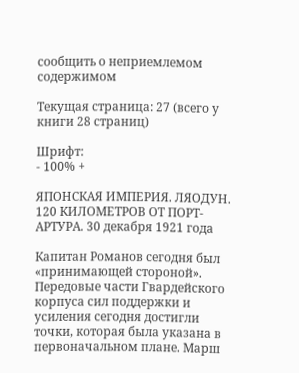сообщить о неприемлемом содержимом

Текущая страница: 27 (всего у книги 28 страниц)

Шрифт:
- 100% +

ЯПОНСКАЯ ИМПЕРИЯ. ЛЯОДУН. 120 КИЛОМЕТРОВ ОТ ПОРТ-АРТУРА. 30 декабря 1921 года

Капитан Романов сегодня был «принимающей стороной». Передовые части Гвардейского корпуса сил поддержки и усиления сегодня достигли точки, которая была указана в первоначальном плане. Марш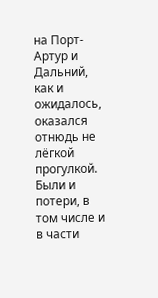на Порт-Артур и Дальний, как и ожидалось, оказался отнюдь не лёгкой прогулкой. Были и потери, в том числе и в части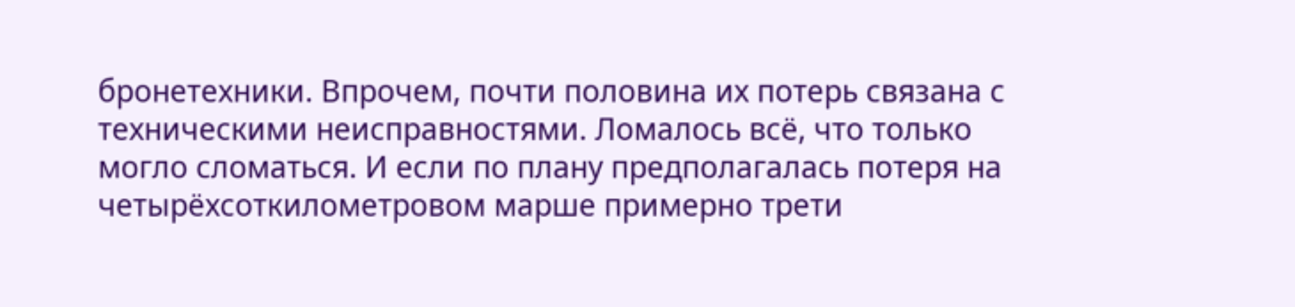бронетехники. Впрочем, почти половина их потерь связана с техническими неисправностями. Ломалось всё, что только могло сломаться. И если по плану предполагалась потеря на четырёхсоткилометровом марше примерно трети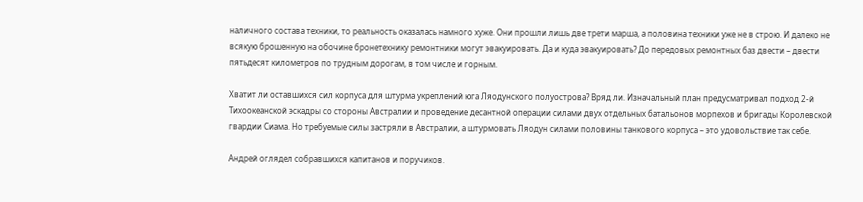наличного состава техники, то реальность оказалась намного хуже. Они прошли лишь две трети марша, а половина техники уже не в строю. И далеко не всякую брошенную на обочине бронетехнику ремонтники могут эвакуировать. Да и куда эвакуировать? До передовых ремонтных баз двести – двести пятьдесят километров по трудным дорогам, в том числе и горным.

Хватит ли оставшихся сил корпуса для штурма укреплений юга Ляодунского полуострова? Вряд ли. Изначальный план предусматривал подход 2-й Тихоокеанской эскадры со стороны Австралии и проведение десантной операции силами двух отдельных батальонов морпехов и бригады Королевской гвардии Сиама. Но требуемые силы застряли в Австралии, а штурмовать Ляодун силами половины танкового корпуса – это удовольствие так себе.

Андрей оглядел собравшихся капитанов и поручиков.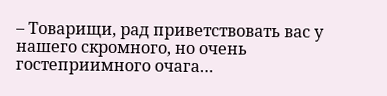– Товарищи, рад приветствовать вас у нашего скромного, но очень гостеприимного очага…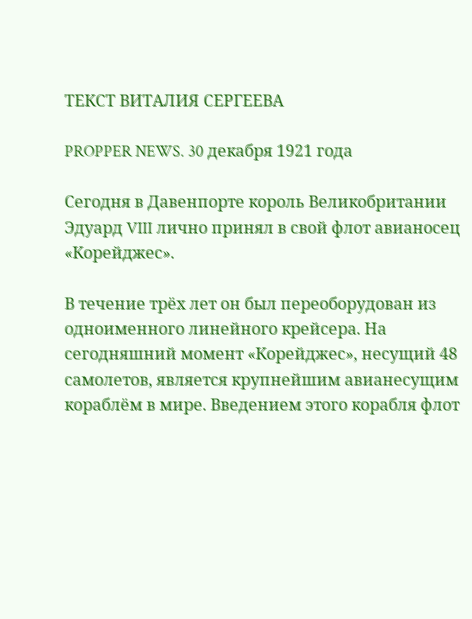ТЕКСТ ВИТАЛИЯ СЕРГЕЕВА

PROPPER NEWS. 30 декабря 1921 года

Сегодня в Давенпорте король Великобритании Эдуард VIII лично принял в свой флот авианосец «Корейджес».

В течение трёх лет он был переоборудован из одноименного линейного крейсера. На сегодняшний момент «Корейджес», несущий 48 самолетов, является крупнейшим авианесущим кораблём в мире. Введением этого корабля флот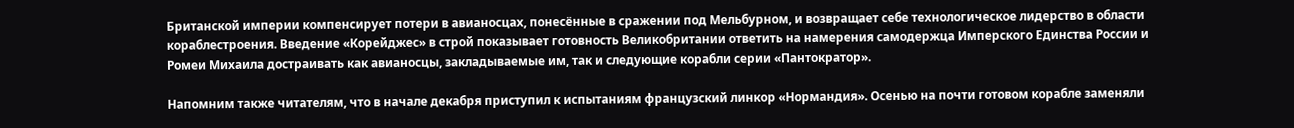Британской империи компенсирует потери в авианосцах, понесённые в сражении под Мельбурном, и возвращает себе технологическое лидерство в области кораблестроения. Введение «Корейджес» в строй показывает готовность Великобритании ответить на намерения самодержца Имперского Единства России и Ромеи Михаила достраивать как авианосцы, закладываемые им, так и следующие корабли серии «Пантократор».

Напомним также читателям, что в начале декабря приступил к испытаниям французский линкор «Нормандия». Осенью на почти готовом корабле заменяли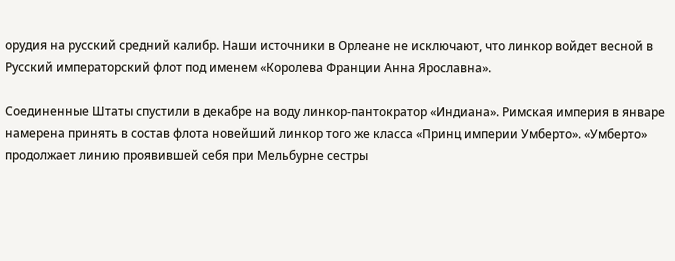орудия на русский средний калибр. Наши источники в Орлеане не исключают, что линкор войдет весной в Русский императорский флот под именем «Королева Франции Анна Ярославна».

Соединенные Штаты спустили в декабре на воду линкор-пантократор «Индиана». Римская империя в январе намерена принять в состав флота новейший линкор того же класса «Принц империи Умберто». «Умберто» продолжает линию проявившей себя при Мельбурне сестры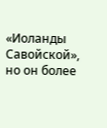«Иоланды Савойской», но он более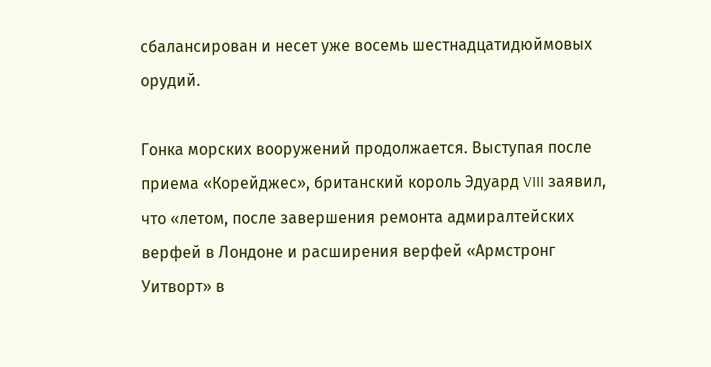сбалансирован и несет уже восемь шестнадцатидюймовых орудий.

Гонка морских вооружений продолжается. Выступая после приема «Корейджес», британский король Эдуард VIII заявил, что «летом, после завершения ремонта адмиралтейских верфей в Лондоне и расширения верфей «Армстронг Уитворт» в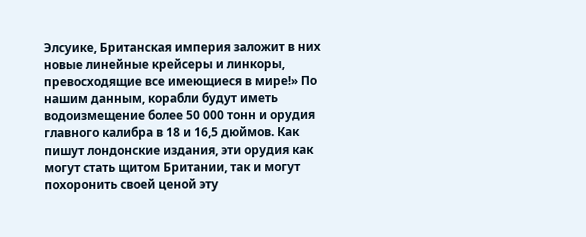Элсуике, Британская империя заложит в них новые линейные крейсеры и линкоры, превосходящие все имеющиеся в мире!» По нашим данным, корабли будут иметь водоизмещение более 50 000 тонн и орудия главного калибра в 18 и 16,5 дюймов. Как пишут лондонские издания, эти орудия как могут стать щитом Британии, так и могут похоронить своей ценой эту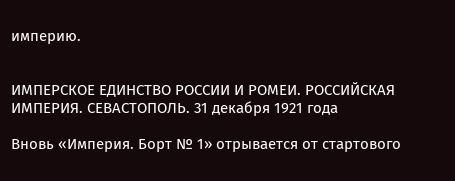империю.


ИМПЕРСКОЕ ЕДИНСТВО РОССИИ И РОМЕИ. РОССИЙСКАЯ ИМПЕРИЯ. СЕВАСТОПОЛЬ. 31 декабря 1921 года

Вновь «Империя. Борт № 1» отрывается от стартового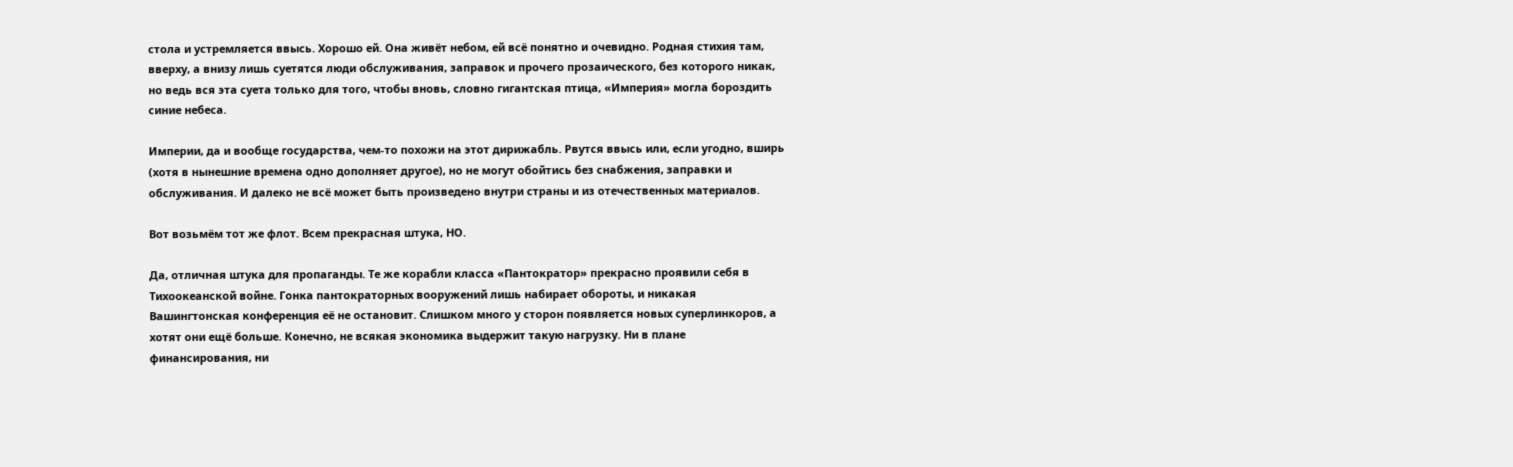стола и устремляется ввысь. Хорошо ей. Она живёт небом, ей всё понятно и очевидно. Родная стихия там, вверху, а внизу лишь суетятся люди обслуживания, заправок и прочего прозаического, без которого никак, но ведь вся эта суета только для того, чтобы вновь, словно гигантская птица, «Империя» могла бороздить синие небеса.

Империи, да и вообще государства, чем-то похожи на этот дирижабль. Рвутся ввысь или, если угодно, вширь (хотя в нынешние времена одно дополняет другое), но не могут обойтись без снабжения, заправки и обслуживания. И далеко не всё может быть произведено внутри страны и из отечественных материалов.

Вот возьмём тот же флот. Всем прекрасная штука, НО.

Да, отличная штука для пропаганды. Те же корабли класса «Пантократор» прекрасно проявили себя в Тихоокеанской войне. Гонка пантократорных вооружений лишь набирает обороты, и никакая Вашингтонская конференция её не остановит. Слишком много у сторон появляется новых суперлинкоров, а хотят они ещё больше. Конечно, не всякая экономика выдержит такую нагрузку. Ни в плане финансирования, ни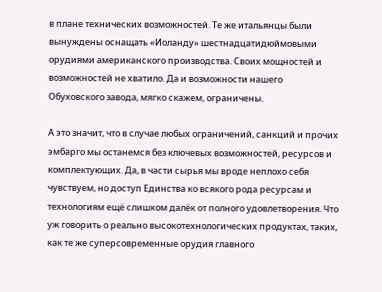в плане технических возможностей. Те же итальянцы были вынуждены оснащать «Иоланду» шестнадцатидюймовыми орудиями американского производства. Своих мощностей и возможностей не хватило. Да и возможности нашего Обуховского завода, мягко скажем, ограничены.

А это значит, что в случае любых ограничений, санкций и прочих эмбарго мы останемся без ключевых возможностей, ресурсов и комплектующих. Да, в части сырья мы вроде неплохо себя чувствуем, но доступ Единства ко всякого рода ресурсам и технологиям ещё слишком далёк от полного удовлетворения. Что уж говорить о реально высокотехнологических продуктах, таких, как те же суперсовременные орудия главного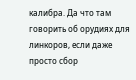калибра. Да что там говорить об орудиях для линкоров, если даже просто сбор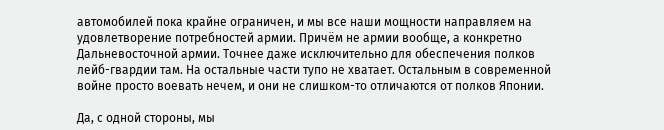автомобилей пока крайне ограничен, и мы все наши мощности направляем на удовлетворение потребностей армии. Причём не армии вообще, а конкретно Дальневосточной армии. Точнее даже исключительно для обеспечения полков лейб-гвардии там. На остальные части тупо не хватает. Остальным в современной войне просто воевать нечем, и они не слишком-то отличаются от полков Японии.

Да, с одной стороны, мы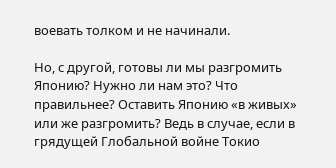воевать толком и не начинали.

Но, с другой, готовы ли мы разгромить Японию? Нужно ли нам это? Что правильнее? Оставить Японию «в живых» или же разгромить? Ведь в случае, если в грядущей Глобальной войне Токио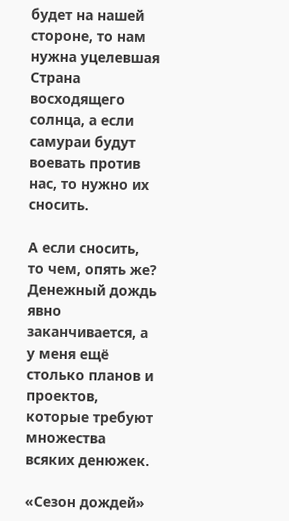будет на нашей стороне, то нам нужна уцелевшая Страна восходящего солнца, а если самураи будут воевать против нас, то нужно их сносить.

А если сносить, то чем, опять же? Денежный дождь явно заканчивается, а у меня ещё столько планов и проектов, которые требуют множества всяких денюжек.

«Сезон дождей»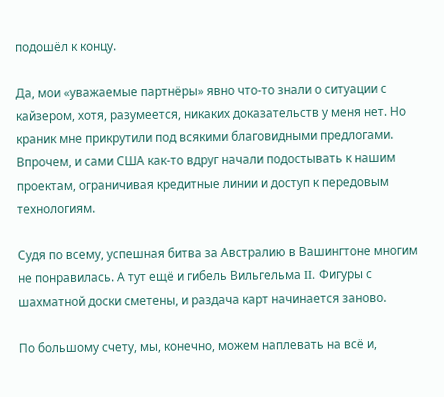подошёл к концу.

Да, мои «уважаемые партнёры» явно что-то знали о ситуации с кайзером, хотя, разумеется, никаких доказательств у меня нет. Но краник мне прикрутили под всякими благовидными предлогами. Впрочем, и сами США как-то вдруг начали подостывать к нашим проектам, ограничивая кредитные линии и доступ к передовым технологиям.

Судя по всему, успешная битва за Австралию в Вашингтоне многим не понравилась. А тут ещё и гибель Вильгельма II. Фигуры с шахматной доски сметены, и раздача карт начинается заново.

По большому счету, мы, конечно, можем наплевать на всё и,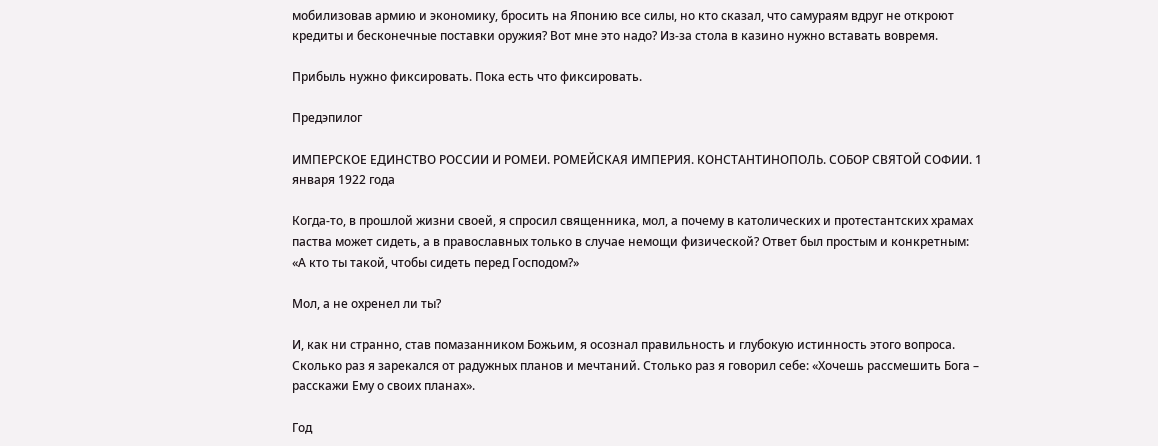мобилизовав армию и экономику, бросить на Японию все силы, но кто сказал, что самураям вдруг не откроют кредиты и бесконечные поставки оружия? Вот мне это надо? Из-за стола в казино нужно вставать вовремя.

Прибыль нужно фиксировать. Пока есть что фиксировать.

Предэпилог

ИМПЕРСКОЕ ЕДИНСТВО РОССИИ И РОМЕИ. РОМЕЙСКАЯ ИМПЕРИЯ. КОНСТАНТИНОПОЛЬ. СОБОР СВЯТОЙ СОФИИ. 1 января 1922 года

Когда-то, в прошлой жизни своей, я спросил священника, мол, а почему в католических и протестантских храмах паства может сидеть, а в православных только в случае немощи физической? Ответ был простым и конкретным: «А кто ты такой, чтобы сидеть перед Господом?»

Мол, а не охренел ли ты?

И, как ни странно, став помазанником Божьим, я осознал правильность и глубокую истинность этого вопроса. Сколько раз я зарекался от радужных планов и мечтаний. Столько раз я говорил себе: «Хочешь рассмешить Бога – расскажи Ему о своих планах».

Год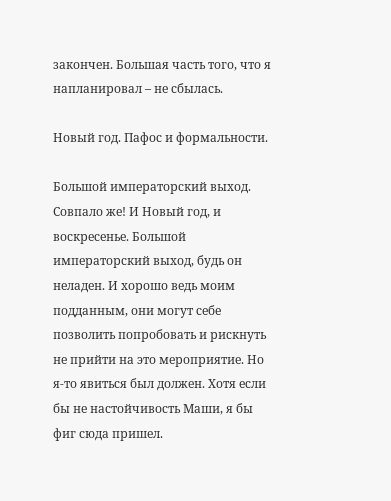закончен. Большая часть того, что я напланировал – не сбылась.

Новый год. Пафос и формальности.

Большой императорский выход. Совпало же! И Новый год, и воскресенье. Большой императорский выход, будь он неладен. И хорошо ведь моим подданным, они могут себе позволить попробовать и рискнуть не прийти на это мероприятие. Но я-то явиться был должен. Хотя если бы не настойчивость Маши, я бы фиг сюда пришел.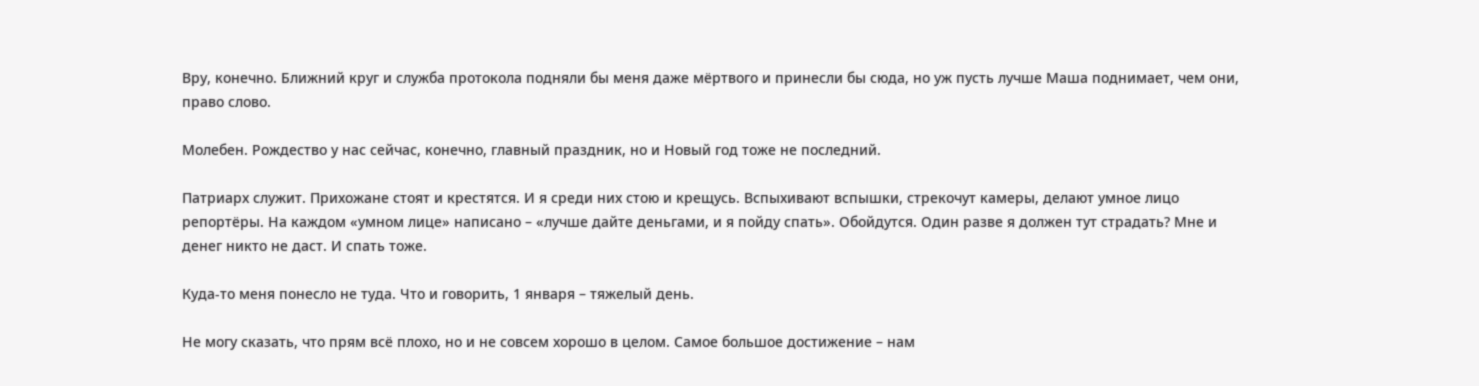Вру, конечно. Ближний круг и служба протокола подняли бы меня даже мёртвого и принесли бы сюда, но уж пусть лучше Маша поднимает, чем они, право слово.

Молебен. Рождество у нас сейчас, конечно, главный праздник, но и Новый год тоже не последний.

Патриарх служит. Прихожане стоят и крестятся. И я среди них стою и крещусь. Вспыхивают вспышки, стрекочут камеры, делают умное лицо репортёры. На каждом «умном лице» написано – «лучше дайте деньгами, и я пойду спать». Обойдутся. Один разве я должен тут страдать? Мне и денег никто не даст. И спать тоже.

Куда-то меня понесло не туда. Что и говорить, 1 января – тяжелый день.

Не могу сказать, что прям всё плохо, но и не совсем хорошо в целом. Самое большое достижение – нам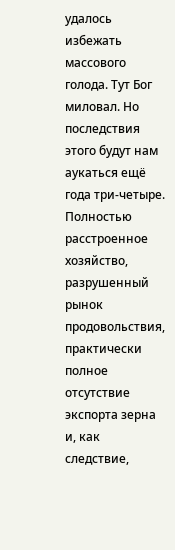удалось избежать массового голода. Тут Бог миловал. Но последствия этого будут нам аукаться ещё года три-четыре. Полностью расстроенное хозяйство, разрушенный рынок продовольствия, практически полное отсутствие экспорта зерна и, как следствие,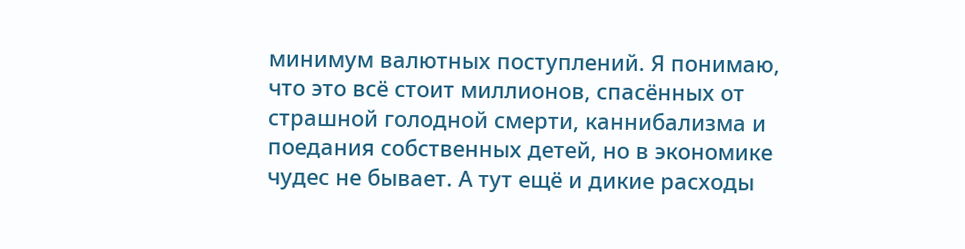минимум валютных поступлений. Я понимаю, что это всё стоит миллионов, спасённых от страшной голодной смерти, каннибализма и поедания собственных детей, но в экономике чудес не бывает. А тут ещё и дикие расходы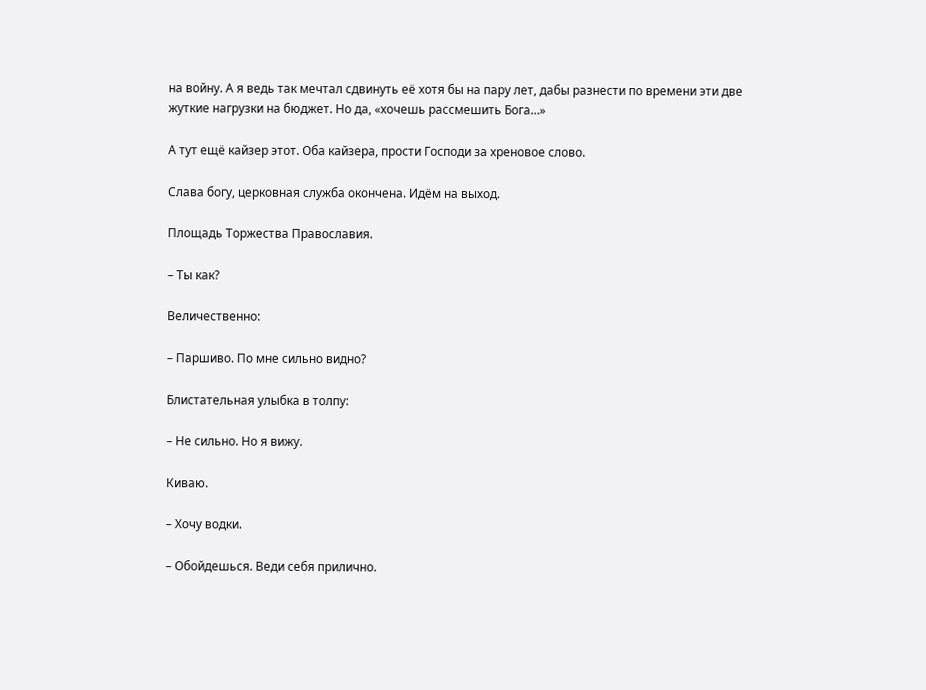на войну. А я ведь так мечтал сдвинуть её хотя бы на пару лет, дабы разнести по времени эти две жуткие нагрузки на бюджет. Но да, «хочешь рассмешить Бога…»

А тут ещё кайзер этот. Оба кайзера, прости Господи за хреновое слово.

Слава богу, церковная служба окончена. Идём на выход.

Площадь Торжества Православия.

– Ты как?

Величественно:

– Паршиво. По мне сильно видно?

Блистательная улыбка в толпу:

– Не сильно. Но я вижу.

Киваю.

– Хочу водки.

– Обойдешься. Веди себя прилично.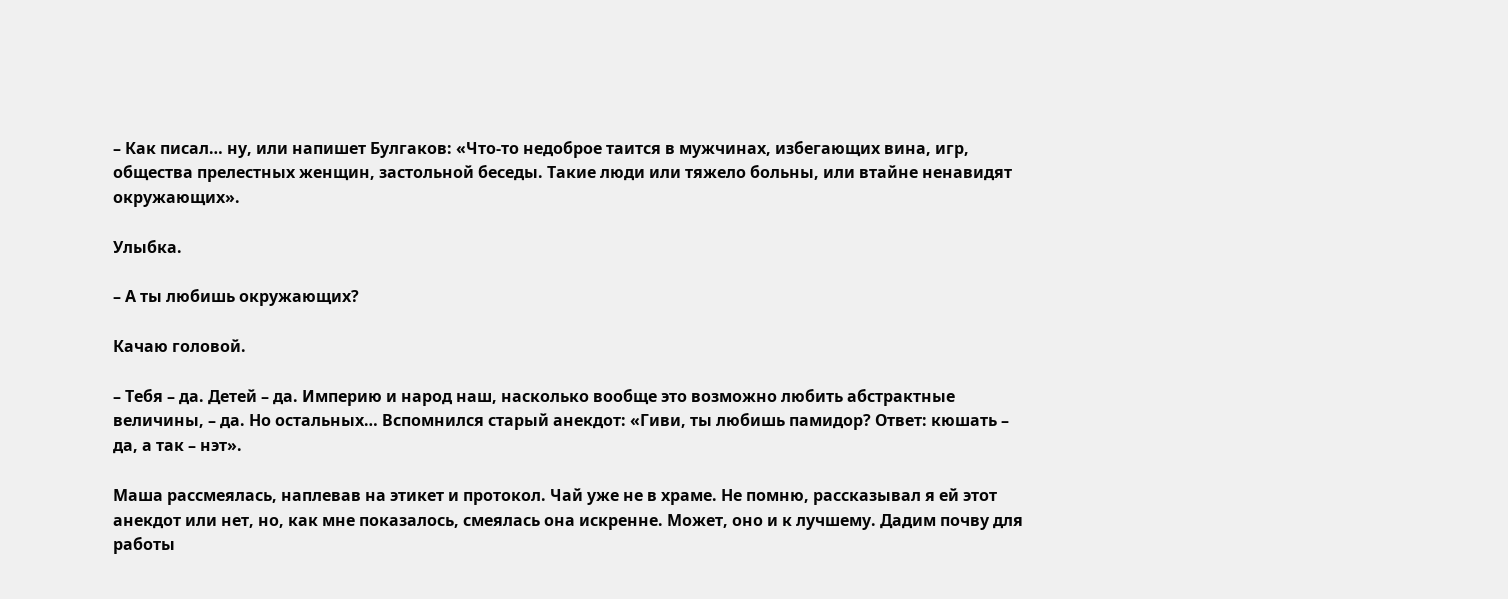– Как писал… ну, или напишет Булгаков: «Что-то недоброе таится в мужчинах, избегающих вина, игр, общества прелестных женщин, застольной беседы. Такие люди или тяжело больны, или втайне ненавидят окружающих».

Улыбка.

– А ты любишь окружающих?

Качаю головой.

– Тебя – да. Детей – да. Империю и народ наш, насколько вообще это возможно любить абстрактные величины, – да. Но остальных… Вспомнился старый анекдот: «Гиви, ты любишь памидор? Ответ: кюшать – да, а так – нэт».

Маша рассмеялась, наплевав на этикет и протокол. Чай уже не в храме. Не помню, рассказывал я ей этот анекдот или нет, но, как мне показалось, смеялась она искренне. Может, оно и к лучшему. Дадим почву для работы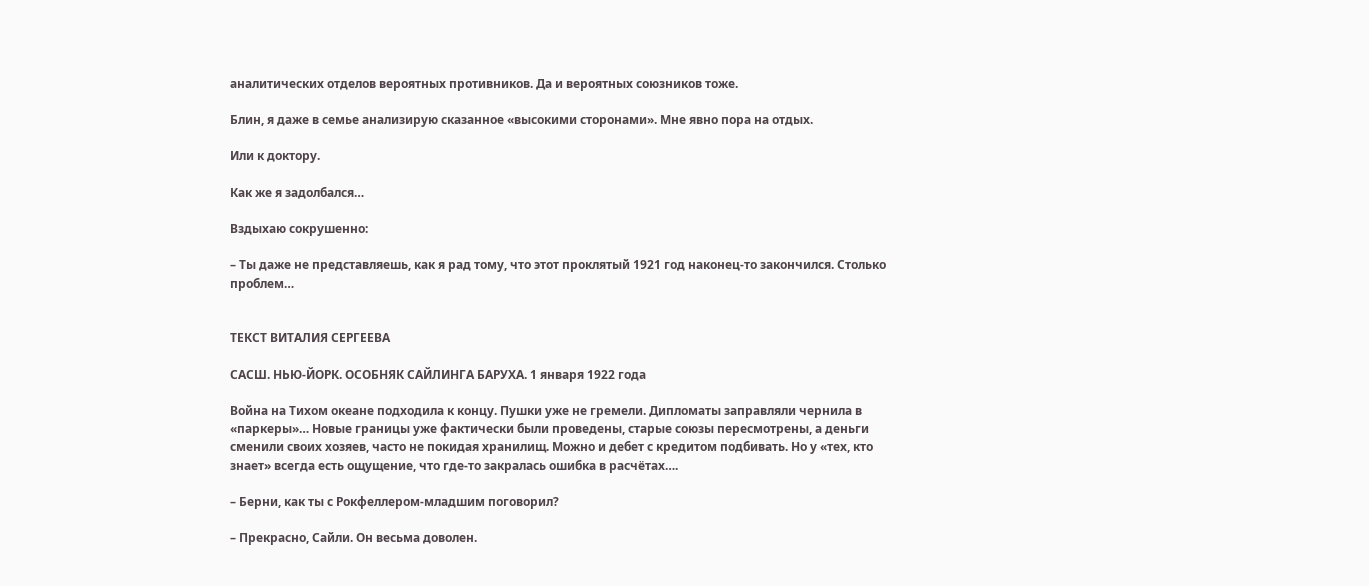аналитических отделов вероятных противников. Да и вероятных союзников тоже.

Блин, я даже в семье анализирую сказанное «высокими сторонами». Мне явно пора на отдых.

Или к доктору.

Как же я задолбался…

Вздыхаю сокрушенно:

– Ты даже не представляешь, как я рад тому, что этот проклятый 1921 год наконец-то закончился. Столько проблем…


ТЕКСТ ВИТАЛИЯ СЕРГЕЕВА

САСШ. НЬЮ-ЙОРК. ОСОБНЯК САЙЛИНГА БАРУХА. 1 января 1922 года

Война на Тихом океане подходила к концу. Пушки уже не гремели. Дипломаты заправляли чернила в «паркеры»… Новые границы уже фактически были проведены, старые союзы пересмотрены, а деньги сменили своих хозяев, часто не покидая хранилищ. Можно и дебет с кредитом подбивать. Но у «тех, кто знает» всегда есть ощущение, что где-то закралась ошибка в расчётах….

– Берни, как ты с Рокфеллером-младшим поговорил?

– Прекрасно, Сайли. Он весьма доволен.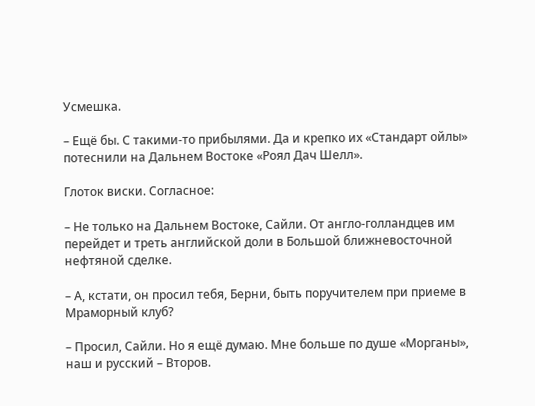Усмешка.

– Ещё бы. С такими-то прибылями. Да и крепко их «Стандарт ойлы» потеснили на Дальнем Востоке «Роял Дач Шелл».

Глоток виски. Согласное:

– Не только на Дальнем Востоке, Сайли. От англо-голландцев им перейдет и треть английской доли в Большой ближневосточной нефтяной сделке.

– А, кстати, он просил тебя, Берни, быть поручителем при приеме в Мраморный клуб?

– Просил, Сайли. Но я ещё думаю. Мне больше по душе «Морганы», наш и русский – Второв.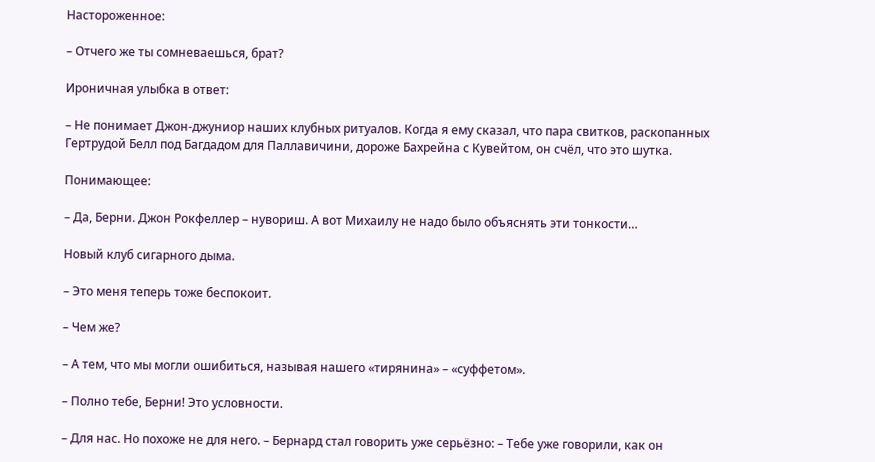Настороженное:

– Отчего же ты сомневаешься, брат?

Ироничная улыбка в ответ:

– Не понимает Джон-джуниор наших клубных ритуалов. Когда я ему сказал, что пара свитков, раскопанных Гертрудой Белл под Багдадом для Паллавичини, дороже Бахрейна с Кувейтом, он счёл, что это шутка.

Понимающее:

– Да, Берни. Джон Рокфеллер – нувориш. А вот Михаилу не надо было объяснять эти тонкости…

Новый клуб сигарного дыма.

– Это меня теперь тоже беспокоит.

– Чем же?

– А тем, что мы могли ошибиться, называя нашего «тирянина» – «суффетом».

– Полно тебе, Берни! Это условности.

– Для нас. Но похоже не для него. – Бернард стал говорить уже серьёзно: – Тебе уже говорили, как он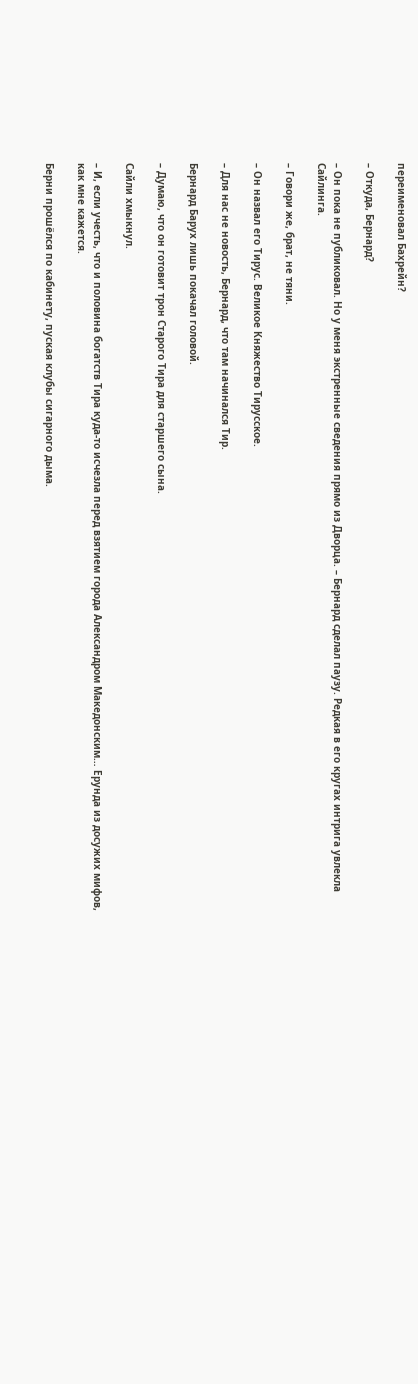переименовал Бахрейн?

– Откуда, Бернард?

– Он пока не публиковал. Но у меня экстренные сведения прямо из Дворца. – Бернард сделал паузу. Редкая в его кругах интрига увлекла Сайлинга.

– Говори же, брат, не тяни.

– Он назвал его Тирус. Великое Княжество Тирусское.

– Для нас не новость, Бернард, что там начинался Тир.

Бернард Барух лишь покачал головой.

– Думаю, что он готовит трон Старого Тира для старшего сына.

Сайли хмыкнул.

– И, если учесть, что и половина богатств Тира куда-то исчезла перед взятием города Александром Македонским… Ерунда из досужих мифов, как мне кажется.

Берни прошёлся по кабинету, пуская клубы сигарного дыма.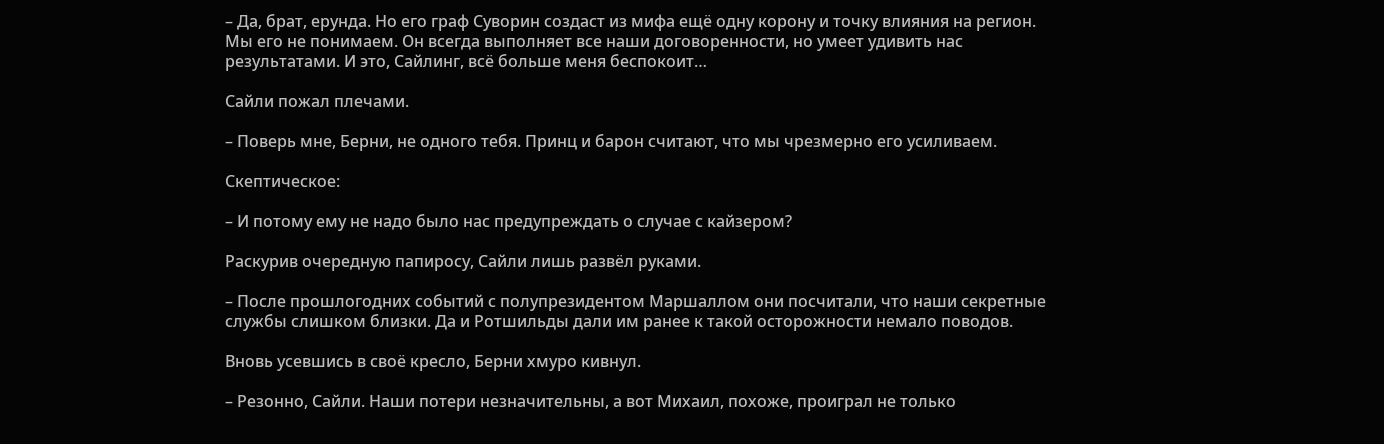– Да, брат, ерунда. Но его граф Суворин создаст из мифа ещё одну корону и точку влияния на регион. Мы его не понимаем. Он всегда выполняет все наши договоренности, но умеет удивить нас результатами. И это, Сайлинг, всё больше меня беспокоит…

Сайли пожал плечами.

– Поверь мне, Берни, не одного тебя. Принц и барон считают, что мы чрезмерно его усиливаем.

Скептическое:

– И потому ему не надо было нас предупреждать о случае с кайзером?

Раскурив очередную папиросу, Сайли лишь развёл руками.

– После прошлогодних событий с полупрезидентом Маршаллом они посчитали, что наши секретные службы слишком близки. Да и Ротшильды дали им ранее к такой осторожности немало поводов.

Вновь усевшись в своё кресло, Берни хмуро кивнул.

– Резонно, Сайли. Наши потери незначительны, а вот Михаил, похоже, проиграл не только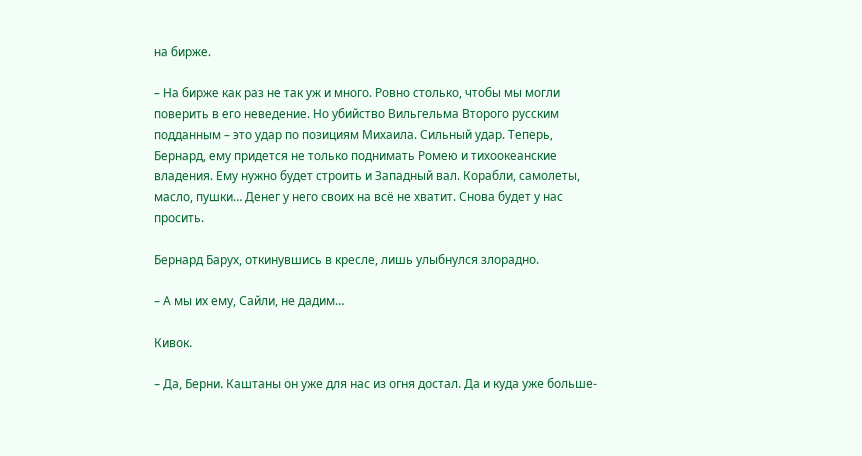на бирже.

– На бирже как раз не так уж и много. Ровно столько, чтобы мы могли поверить в его неведение. Но убийство Вильгельма Второго русским подданным – это удар по позициям Михаила. Сильный удар. Теперь, Бернард, ему придется не только поднимать Ромею и тихоокеанские владения. Ему нужно будет строить и Западный вал. Корабли, самолеты, масло, пушки… Денег у него своих на всё не хватит. Снова будет у нас просить.

Бернард Барух, откинувшись в кресле, лишь улыбнулся злорадно.

– А мы их ему, Сайли, не дадим…

Кивок.

– Да, Берни. Каштаны он уже для нас из огня достал. Да и куда уже больше-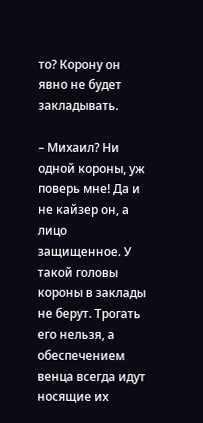то? Корону он явно не будет закладывать.

– Михаил? Ни одной короны, уж поверь мне! Да и не кайзер он, а лицо защищенное. У такой головы короны в заклады не берут. Трогать его нельзя, а обеспечением венца всегда идут носящие их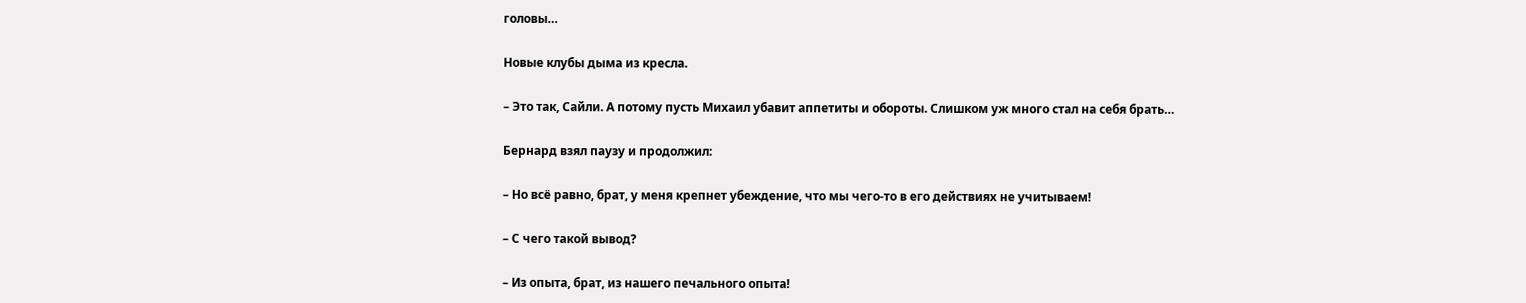головы…

Новые клубы дыма из кресла.

– Это так, Сайли. А потому пусть Михаил убавит аппетиты и обороты. Слишком уж много стал на себя брать…

Бернард взял паузу и продолжил:

– Но всё равно, брат, у меня крепнет убеждение, что мы чего-то в его действиях не учитываем!

– С чего такой вывод?

– Из опыта, брат, из нашего печального опыта!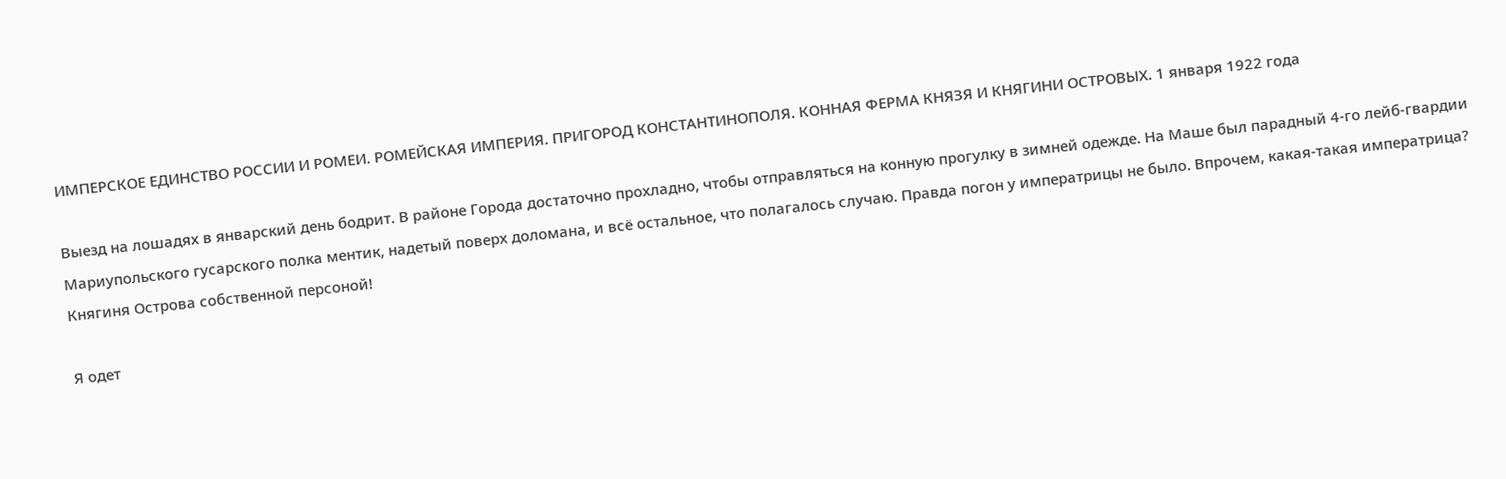ИМПЕРСКОЕ ЕДИНСТВО РОССИИ И РОМЕИ. РОМЕЙСКАЯ ИМПЕРИЯ. ПРИГОРОД КОНСТАНТИНОПОЛЯ. КОННАЯ ФЕРМА КНЯЗЯ И КНЯГИНИ ОСТРОВЫХ. 1 января 1922 года

Выезд на лошадях в январский день бодрит. В районе Города достаточно прохладно, чтобы отправляться на конную прогулку в зимней одежде. На Маше был парадный 4-го лейб-гвардии Мариупольского гусарского полка ментик, надетый поверх доломана, и всё остальное, что полагалось случаю. Правда погон у императрицы не было. Впрочем, какая-такая императрица? Княгиня Острова собственной персоной!

Я одет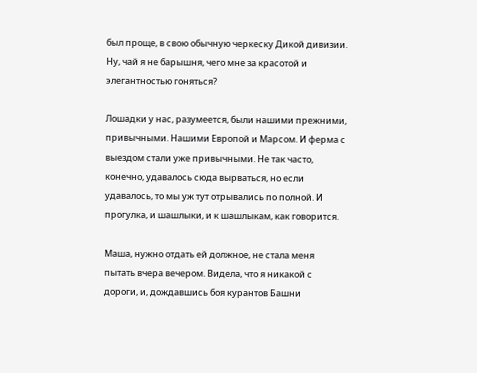был проще, в свою обычную черкеску Дикой дивизии. Ну, чай я не барышня, чего мне за красотой и элегантностью гоняться?

Лошадки у нас, разумеется, были нашими прежними, привычными. Нашими Европой и Марсом. И ферма с выездом стали уже привычными. Не так часто, конечно, удавалось сюда вырваться, но если удавалось, то мы уж тут отрывались по полной. И прогулка, и шашлыки, и к шашлыкам, как говорится.

Маша, нужно отдать ей должное, не стала меня пытать вчера вечером. Видела, что я никакой с дороги, и, дождавшись боя курантов Башни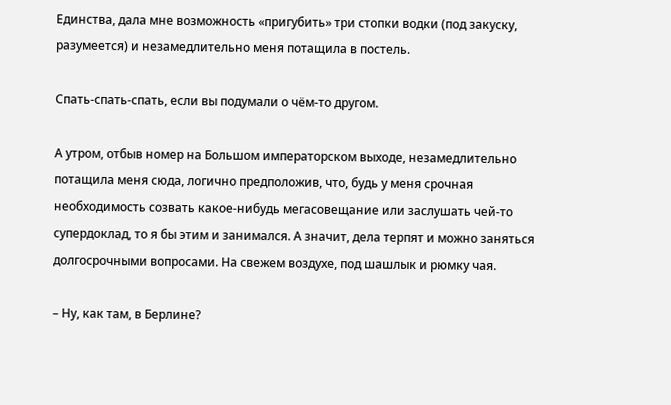Единства, дала мне возможность «пригубить» три стопки водки (под закуску, разумеется) и незамедлительно меня потащила в постель.

Спать-спать-спать, если вы подумали о чём-то другом.

А утром, отбыв номер на Большом императорском выходе, незамедлительно потащила меня сюда, логично предположив, что, будь у меня срочная необходимость созвать какое-нибудь мегасовещание или заслушать чей-то супердоклад, то я бы этим и занимался. А значит, дела терпят и можно заняться долгосрочными вопросами. На свежем воздухе, под шашлык и рюмку чая.

– Ну, как там, в Берлине?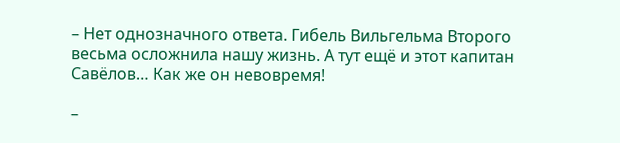– Нет однозначного ответа. Гибель Вильгельма Второго весьма осложнила нашу жизнь. А тут ещё и этот капитан Савёлов… Как же он невовремя!

–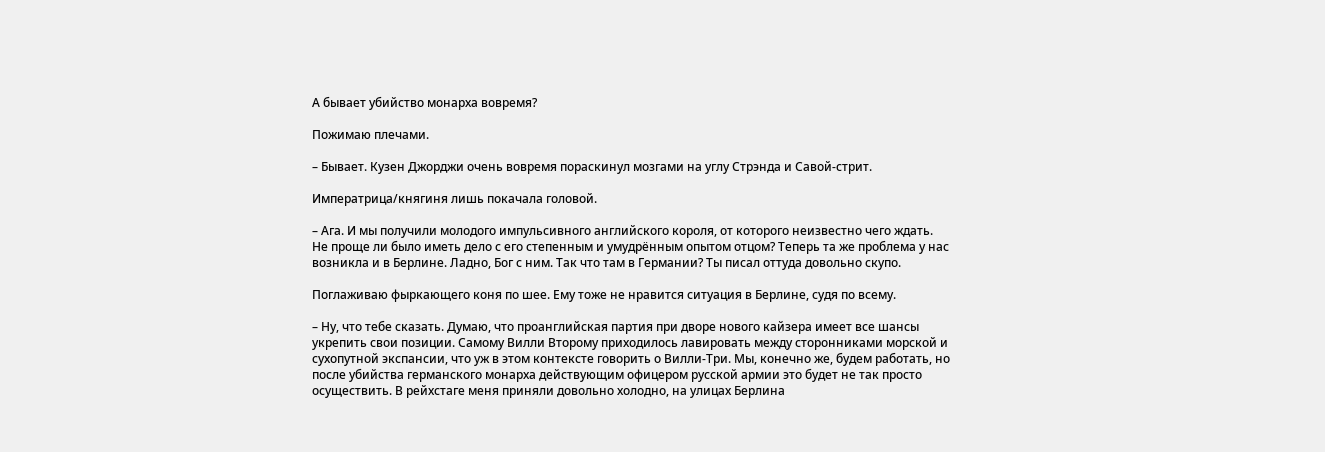А бывает убийство монарха вовремя?

Пожимаю плечами.

– Бывает. Кузен Джорджи очень вовремя пораскинул мозгами на углу Стрэнда и Савой-стрит.

Императрица/княгиня лишь покачала головой.

– Ага. И мы получили молодого импульсивного английского короля, от которого неизвестно чего ждать. Не проще ли было иметь дело с его степенным и умудрённым опытом отцом? Теперь та же проблема у нас возникла и в Берлине. Ладно, Бог с ним. Так что там в Германии? Ты писал оттуда довольно скупо.

Поглаживаю фыркающего коня по шее. Ему тоже не нравится ситуация в Берлине, судя по всему.

– Ну, что тебе сказать. Думаю, что проанглийская партия при дворе нового кайзера имеет все шансы укрепить свои позиции. Самому Вилли Второму приходилось лавировать между сторонниками морской и сухопутной экспансии, что уж в этом контексте говорить о Вилли-Три. Мы, конечно же, будем работать, но после убийства германского монарха действующим офицером русской армии это будет не так просто осуществить. В рейхстаге меня приняли довольно холодно, на улицах Берлина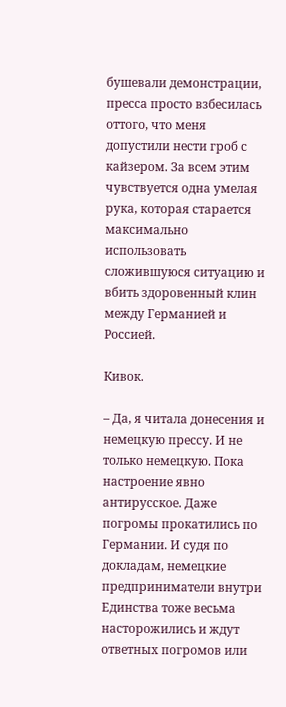бушевали демонстрации, пресса просто взбесилась оттого, что меня допустили нести гроб с кайзером. За всем этим чувствуется одна умелая рука, которая старается максимально использовать сложившуюся ситуацию и вбить здоровенный клин между Германией и Россией.

Кивок.

– Да, я читала донесения и немецкую прессу. И не только немецкую. Пока настроение явно антирусское. Даже погромы прокатились по Германии. И судя по докладам, немецкие предприниматели внутри Единства тоже весьма насторожились и ждут ответных погромов или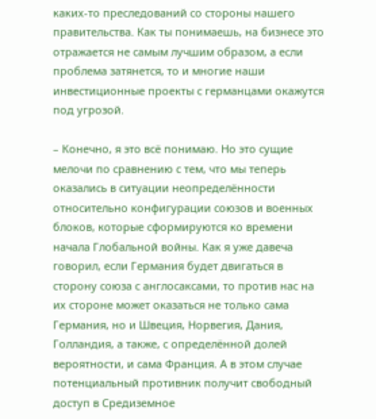каких-то преследований со стороны нашего правительства. Как ты понимаешь, на бизнесе это отражается не самым лучшим образом, а если проблема затянется, то и многие наши инвестиционные проекты с германцами окажутся под угрозой.

– Конечно, я это всё понимаю. Но это сущие мелочи по сравнению с тем, что мы теперь оказались в ситуации неопределённости относительно конфигурации союзов и военных блоков, которые сформируются ко времени начала Глобальной войны. Как я уже давеча говорил, если Германия будет двигаться в сторону союза с англосаксами, то против нас на их стороне может оказаться не только сама Германия, но и Швеция, Норвегия, Дания, Голландия, а также, с определённой долей вероятности, и сама Франция. А в этом случае потенциальный противник получит свободный доступ в Средиземное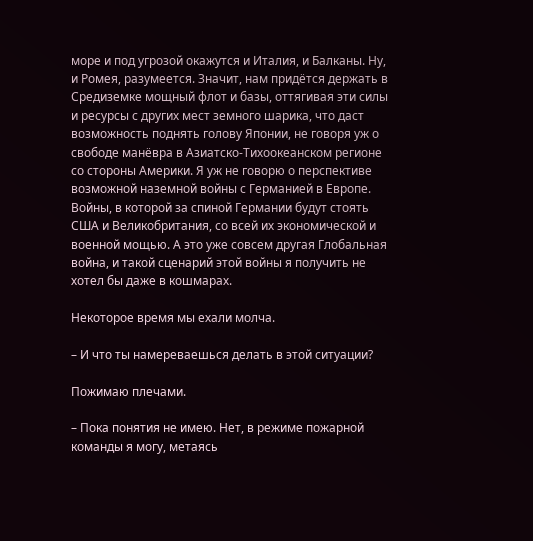море и под угрозой окажутся и Италия, и Балканы. Ну, и Ромея, разумеется. Значит, нам придётся держать в Средиземке мощный флот и базы, оттягивая эти силы и ресурсы с других мест земного шарика, что даст возможность поднять голову Японии, не говоря уж о свободе манёвра в Азиатско-Тихоокеанском регионе со стороны Америки. Я уж не говорю о перспективе возможной наземной войны с Германией в Европе. Войны, в которой за спиной Германии будут стоять США и Великобритания, со всей их экономической и военной мощью. А это уже совсем другая Глобальная война, и такой сценарий этой войны я получить не хотел бы даже в кошмарах.

Некоторое время мы ехали молча.

– И что ты намереваешься делать в этой ситуации?

Пожимаю плечами.

– Пока понятия не имею. Нет, в режиме пожарной команды я могу, метаясь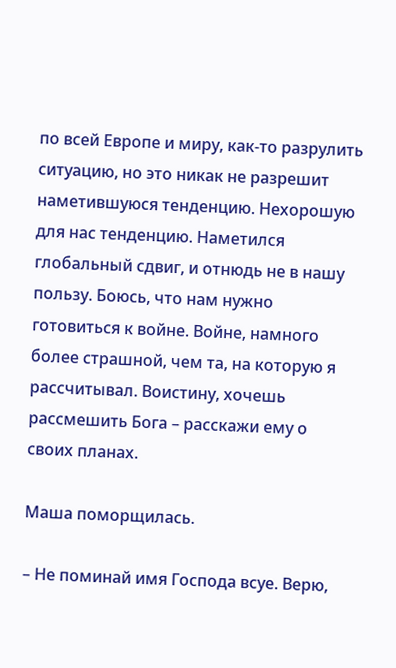по всей Европе и миру, как-то разрулить ситуацию, но это никак не разрешит наметившуюся тенденцию. Нехорошую для нас тенденцию. Наметился глобальный сдвиг, и отнюдь не в нашу пользу. Боюсь, что нам нужно готовиться к войне. Войне, намного более страшной, чем та, на которую я рассчитывал. Воистину, хочешь рассмешить Бога – расскажи ему о своих планах.

Маша поморщилась.

– Не поминай имя Господа всуе. Верю,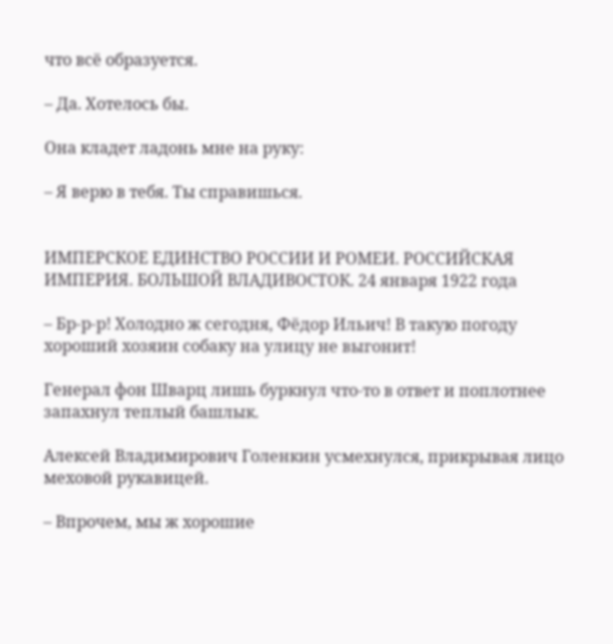что всё образуется.

– Да. Хотелось бы.

Она кладет ладонь мне на руку:

– Я верю в тебя. Ты справишься.


ИМПЕРСКОЕ ЕДИНСТВО РОССИИ И РОМЕИ. РОССИЙСКАЯ ИМПЕРИЯ. БОЛЬШОЙ ВЛАДИВОСТОК. 24 января 1922 года

– Бр-р-р! Холодно ж сегодня, Фёдор Ильич! В такую погоду хороший хозяин собаку на улицу не выгонит!

Генерал фон Шварц лишь буркнул что-то в ответ и поплотнее запахнул теплый башлык.

Алексей Владимирович Голенкин усмехнулся, прикрывая лицо меховой рукавицей.

– Впрочем, мы ж хорошие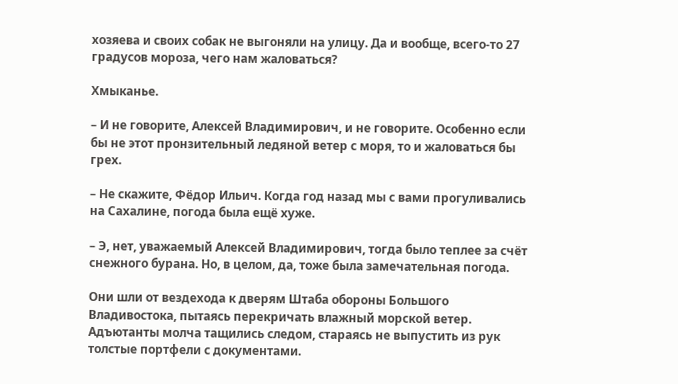хозяева и своих собак не выгоняли на улицу. Да и вообще, всего-то 27 градусов мороза, чего нам жаловаться?

Хмыканье.

– И не говорите, Алексей Владимирович, и не говорите. Особенно если бы не этот пронзительный ледяной ветер с моря, то и жаловаться бы грех.

– Не скажите, Фёдор Ильич. Когда год назад мы с вами прогуливались на Сахалине, погода была ещё хуже.

– Э, нет, уважаемый Алексей Владимирович, тогда было теплее за счёт снежного бурана. Но, в целом, да, тоже была замечательная погода.

Они шли от вездехода к дверям Штаба обороны Большого Владивостока, пытаясь перекричать влажный морской ветер. Адъютанты молча тащились следом, стараясь не выпустить из рук толстые портфели с документами.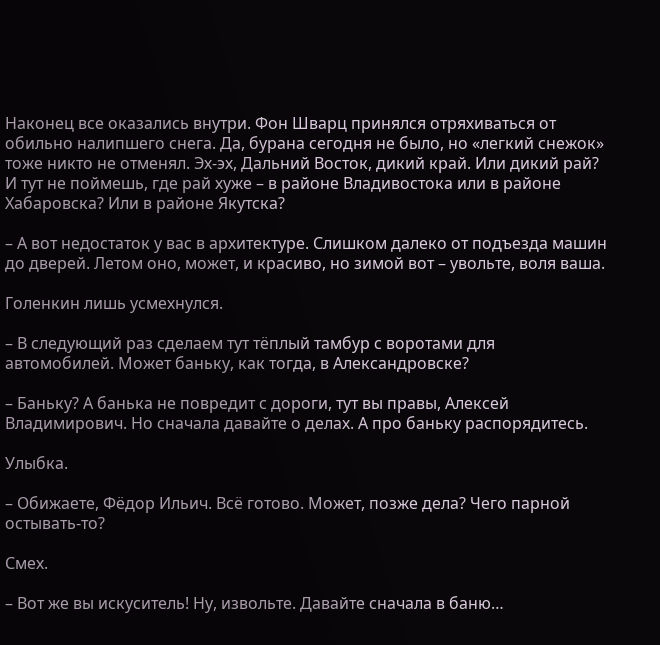Наконец все оказались внутри. Фон Шварц принялся отряхиваться от обильно налипшего снега. Да, бурана сегодня не было, но «легкий снежок» тоже никто не отменял. Эх-эх, Дальний Восток, дикий край. Или дикий рай? И тут не поймешь, где рай хуже – в районе Владивостока или в районе Хабаровска? Или в районе Якутска?

– А вот недостаток у вас в архитектуре. Слишком далеко от подъезда машин до дверей. Летом оно, может, и красиво, но зимой вот – увольте, воля ваша.

Голенкин лишь усмехнулся.

– В следующий раз сделаем тут тёплый тамбур с воротами для автомобилей. Может баньку, как тогда, в Александровске?

– Баньку? А банька не повредит с дороги, тут вы правы, Алексей Владимирович. Но сначала давайте о делах. А про баньку распорядитесь.

Улыбка.

– Обижаете, Фёдор Ильич. Всё готово. Может, позже дела? Чего парной остывать-то?

Смех.

– Вот же вы искуситель! Ну, извольте. Давайте сначала в баню…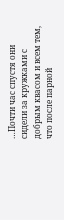…Почти час спустя они сидели за кружками с добрым квасом и всем тем, что после парной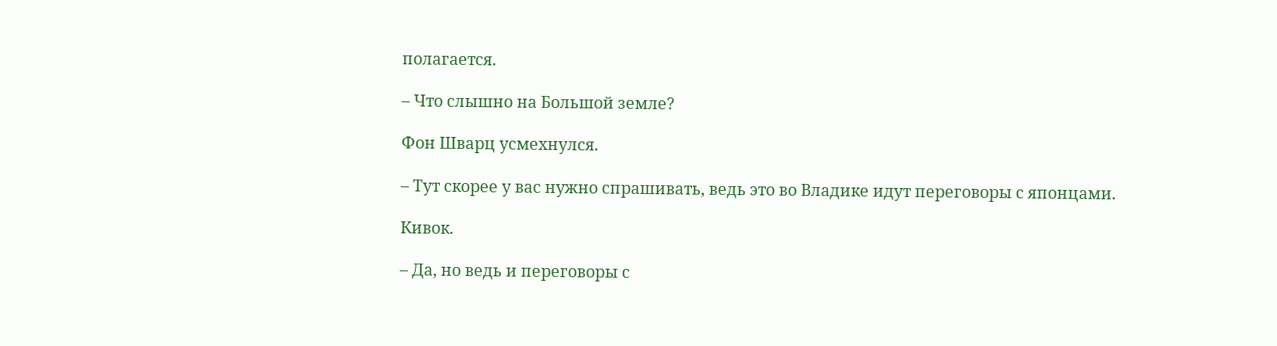полагается.

– Что слышно на Большой земле?

Фон Шварц усмехнулся.

– Тут скорее у вас нужно спрашивать, ведь это во Владике идут переговоры с японцами.

Кивок.

– Да, но ведь и переговоры с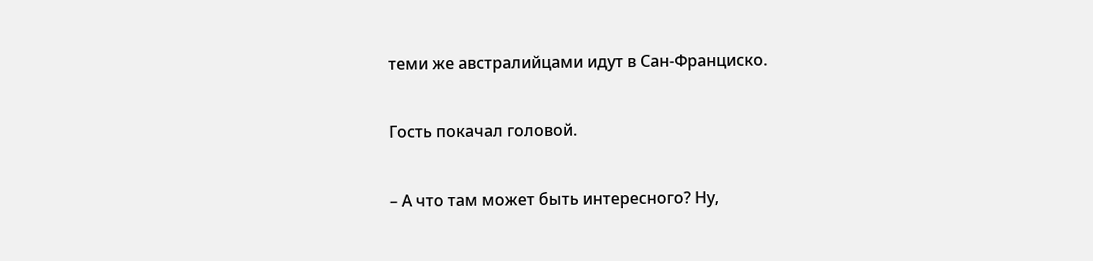теми же австралийцами идут в Сан-Франциско.

Гость покачал головой.

– А что там может быть интересного? Ну,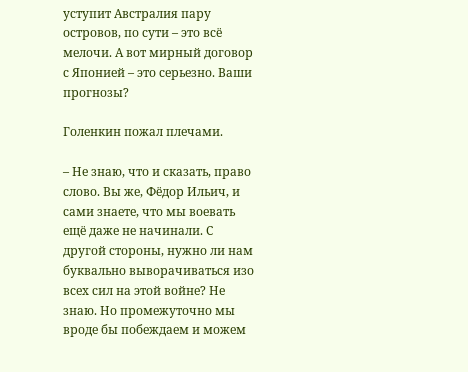уступит Австралия пару островов, по сути – это всё мелочи. А вот мирный договор с Японией – это серьезно. Ваши прогнозы?

Голенкин пожал плечами.

– Не знаю, что и сказать, право слово. Вы же, Фёдор Ильич, и сами знаете, что мы воевать ещё даже не начинали. С другой стороны, нужно ли нам буквально выворачиваться изо всех сил на этой войне? Не знаю. Но промежуточно мы вроде бы побеждаем и можем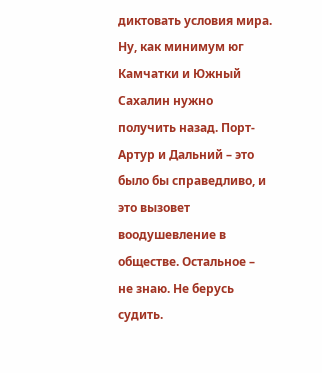диктовать условия мира. Ну, как минимум юг Камчатки и Южный Сахалин нужно получить назад. Порт-Артур и Дальний – это было бы справедливо, и это вызовет воодушевление в обществе. Остальное – не знаю. Не берусь судить.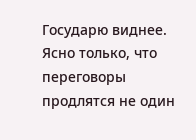Государю виднее. Ясно только, что переговоры продлятся не один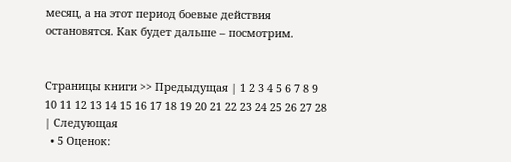месяц, а на этот период боевые действия остановятся. Как будет дальше – посмотрим.


Страницы книги >> Предыдущая | 1 2 3 4 5 6 7 8 9 10 11 12 13 14 15 16 17 18 19 20 21 22 23 24 25 26 27 28 | Следующая
  • 5 Оценок: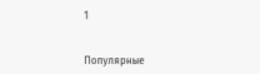1


Популярные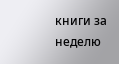книги за неделю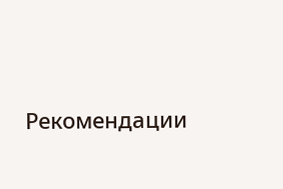Рекомендации